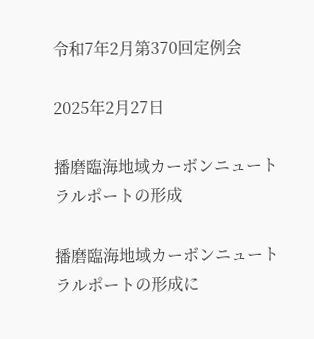令和7年2月第370回定例会

2025年2月27日

播磨臨海地域カーボンニュートラルポートの形成

播磨臨海地域カーボンニュートラルポートの形成に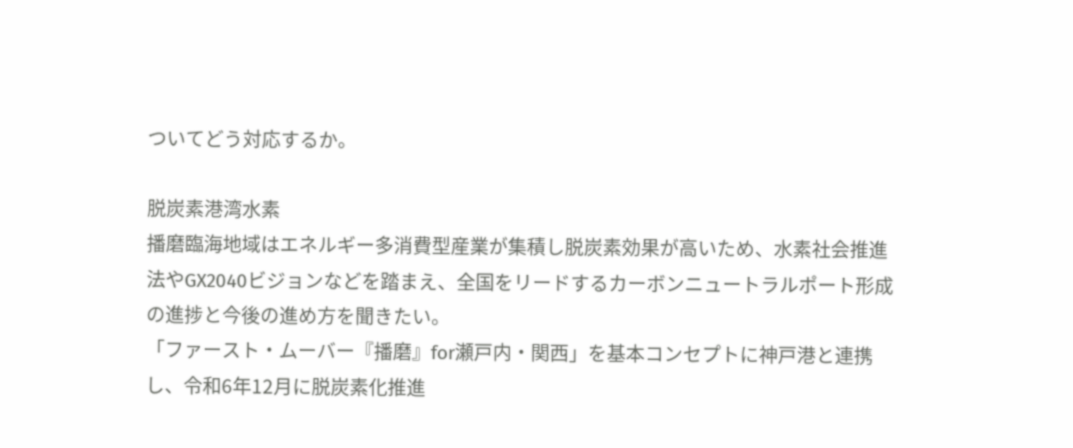ついてどう対応するか。

脱炭素港湾水素
播磨臨海地域はエネルギー多消費型産業が集積し脱炭素効果が高いため、水素社会推進法やGX2040ビジョンなどを踏まえ、全国をリードするカーボンニュートラルポート形成の進捗と今後の進め方を聞きたい。
「ファースト・ムーバー『播磨』for瀬戸内・関西」を基本コンセプトに神戸港と連携し、令和6年12月に脱炭素化推進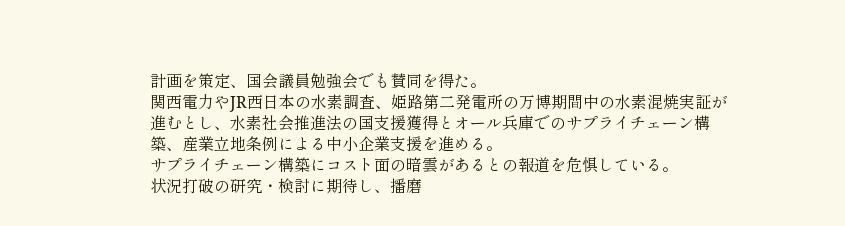計画を策定、国会議員勉強会でも賛同を得た。
関西電力やJR西日本の水素調査、姫路第二発電所の万博期間中の水素混焼実証が進むとし、水素社会推進法の国支援獲得とオール兵庫でのサプライチェーン構築、産業立地条例による中小企業支援を進める。
サプライチェーン構築にコスト面の暗雲があるとの報道を危惧している。
状況打破の研究・検討に期待し、播磨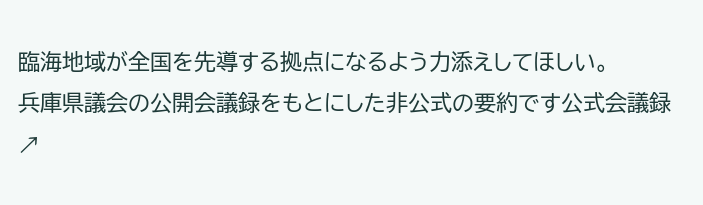臨海地域が全国を先導する拠点になるよう力添えしてほしい。
兵庫県議会の公開会議録をもとにした非公式の要約です公式会議録 ↗